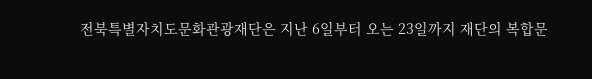전북특별자치도문화관광재단은 지난 6일부터 오는 23일까지 재단의 복합문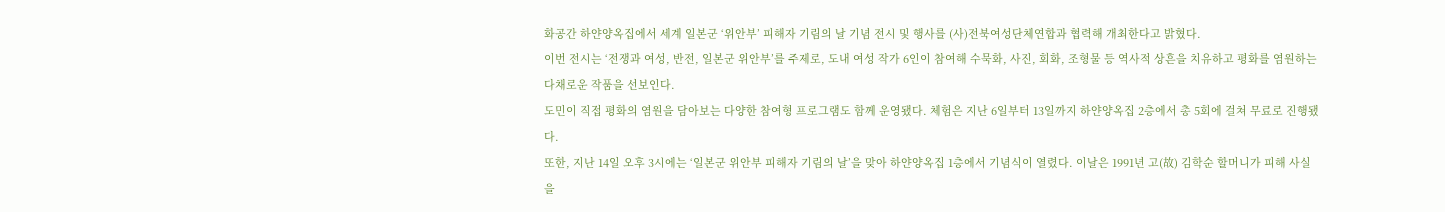화공간 하얀양옥집에서 세계 일본군 ‘위안부’ 피해자 기림의 날 기념 전시 및 행사를 (사)전북여성단체연합과 협력해 개최한다고 밝혔다.
이번 전시는 ‘전쟁과 여성, 반전, 일본군 위안부’를 주제로, 도내 여성 작가 6인이 참여해 수묵화, 사진, 회화, 조형물 등 역사적 상흔을 치유하고 평화를 염원하는 다채로운 작품을 선보인다.
도민이 직접 평화의 염원을 담아보는 다양한 참여형 프로그램도 함께 운영됐다. 체험은 지난 6일부터 13일까지 하얀양옥집 2층에서 총 5회에 걸쳐 무료로 진행됐다.
또한, 지난 14일 오후 3시에는 ‘일본군 위안부 피해자 기림의 날’을 맞아 하얀양옥집 1층에서 기념식이 열렸다. 이날은 1991년 고(故) 김학순 할머니가 피해 사실을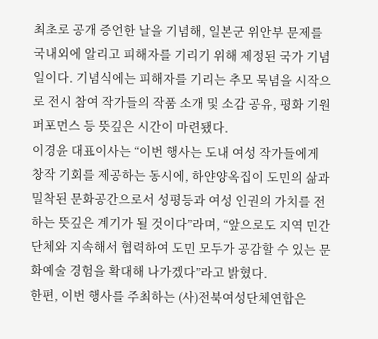최초로 공개 증언한 날을 기념해, 일본군 위안부 문제를 국내외에 알리고 피해자를 기리기 위해 제정된 국가 기념일이다. 기념식에는 피해자를 기리는 추모 묵념을 시작으로 전시 참여 작가들의 작품 소개 및 소감 공유, 평화 기원 퍼포먼스 등 뜻깊은 시간이 마련됐다.
이경윤 대표이사는 “이번 행사는 도내 여성 작가들에게 창작 기회를 제공하는 동시에, 하얀양옥집이 도민의 삶과 밀착된 문화공간으로서 성평등과 여성 인권의 가치를 전하는 뜻깊은 계기가 될 것이다”라며, “앞으로도 지역 민간단체와 지속해서 협력하여 도민 모두가 공감할 수 있는 문화예술 경험을 확대해 나가겠다”라고 밝혔다.
한편, 이번 행사를 주최하는 (사)전북여성단체연합은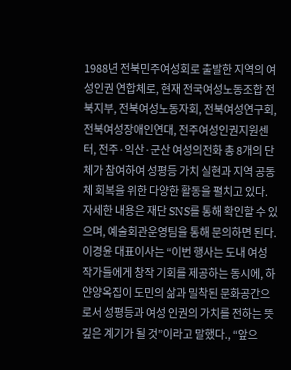1988년 전북민주여성회로 출발한 지역의 여성인권 연합체로, 현재 전국여성노동조합 전북지부, 전북여성노동자회, 전북여성연구회, 전북여성장애인연대, 전주여성인권지원센터, 전주·익산·군산 여성의전화 총 8개의 단체가 참여하여 성평등 가치 실현과 지역 공동체 회복을 위한 다양한 활동을 펼치고 있다.
자세한 내용은 재단 SNS를 통해 확인할 수 있으며, 예술회관운영팀을 통해 문의하면 된다.
이경윤 대표이사는 “이번 행사는 도내 여성 작가들에게 창작 기회를 제공하는 동시에, 하얀양옥집이 도민의 삶과 밀착된 문화공간으로서 성평등과 여성 인권의 가치를 전하는 뜻깊은 계기가 될 것”이라고 말했다., “앞으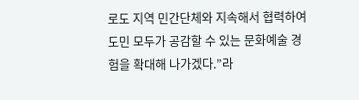로도 지역 민간단체와 지속해서 협력하여 도민 모두가 공감할 수 있는 문화예술 경험을 확대해 나가겠다.”라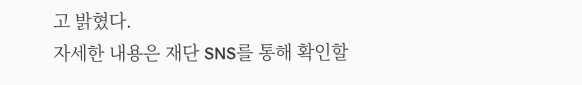고 밝혔다.
자세한 내용은 재단 SNS를 통해 확인할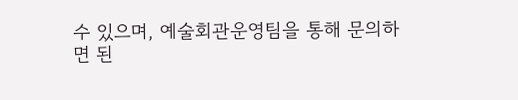수 있으며, 예술회관운영팀을 통해 문의하면 된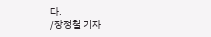다.
/장정철 기자